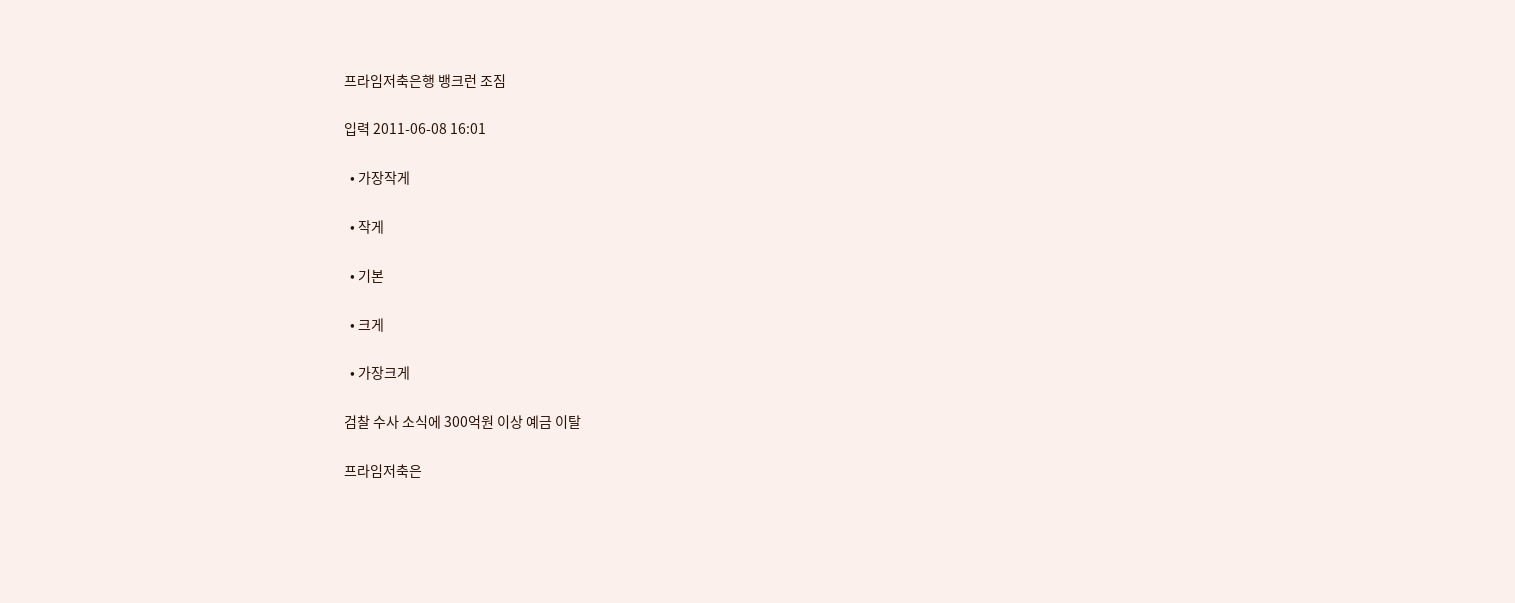프라임저축은행 뱅크런 조짐

입력 2011-06-08 16:01

  • 가장작게

  • 작게

  • 기본

  • 크게

  • 가장크게

검찰 수사 소식에 300억원 이상 예금 이탈

프라임저축은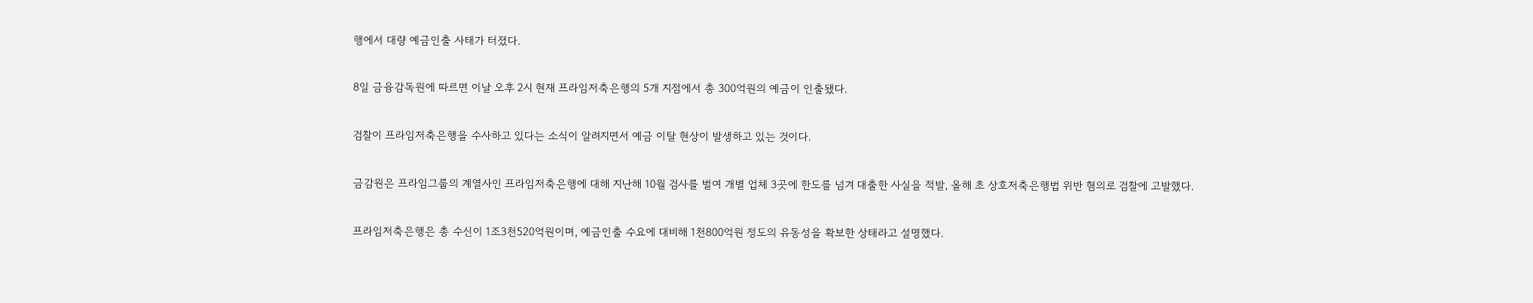행에서 대량 예금인출 사태가 터졌다.

8일 금융감독원에 따르면 이날 오후 2시 현재 프라임저축은행의 5개 지점에서 총 300억원의 예금이 인출됐다.

검찰이 프라임저축은행을 수사하고 있다는 소식이 알려지면서 예금 이탈 현상이 발생하고 있는 것이다.

금감원은 프라임그룹의 계열사인 프라임저축은행에 대해 지난해 10월 검사를 벌여 개별 업체 3곳에 한도를 넘겨 대출한 사실을 적발, 올해 초 상호저축은행법 위반 혐의로 검찰에 고발했다.

프라임저축은행은 총 수신이 1조3천520억원이며, 예금인출 수요에 대비해 1천800억원 정도의 유동성을 확보한 상태라고 설명했다.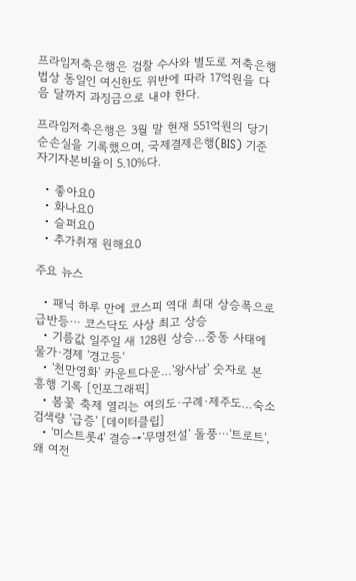프라임저축은행은 검찰 수사와 별도로 저축은행법상 동일인 여신한도 위반에 따라 17억원을 다음 달까지 과징금으로 내야 한다.

프라임저축은행은 3월 말 현재 551억원의 당기순손실을 기록했으며, 국제결제은행(BIS) 기준 자기자본비율이 5.10%다.

  • 좋아요0
  • 화나요0
  • 슬퍼요0
  • 추가취재 원해요0

주요 뉴스

  • 패닉 하루 만에 코스피 역대 최대 상승폭으로 급반등⋯ 코스닥도 사상 최고 상승
  • 기름값 일주일 새 128원 상승…중동 사태에 물가·경제 '경고등'
  • '천만영화' 카운트다운…'왕사남' 숫자로 본 흥행 기록 [인포그래픽]
  • 봄꽃 축제 열리는 여의도·구례·제주도…숙소 검색량 '급증' [데이터클립]
  • '미스트롯4' 결승→'무명전설' 돌풍⋯'트로트', 왜 여전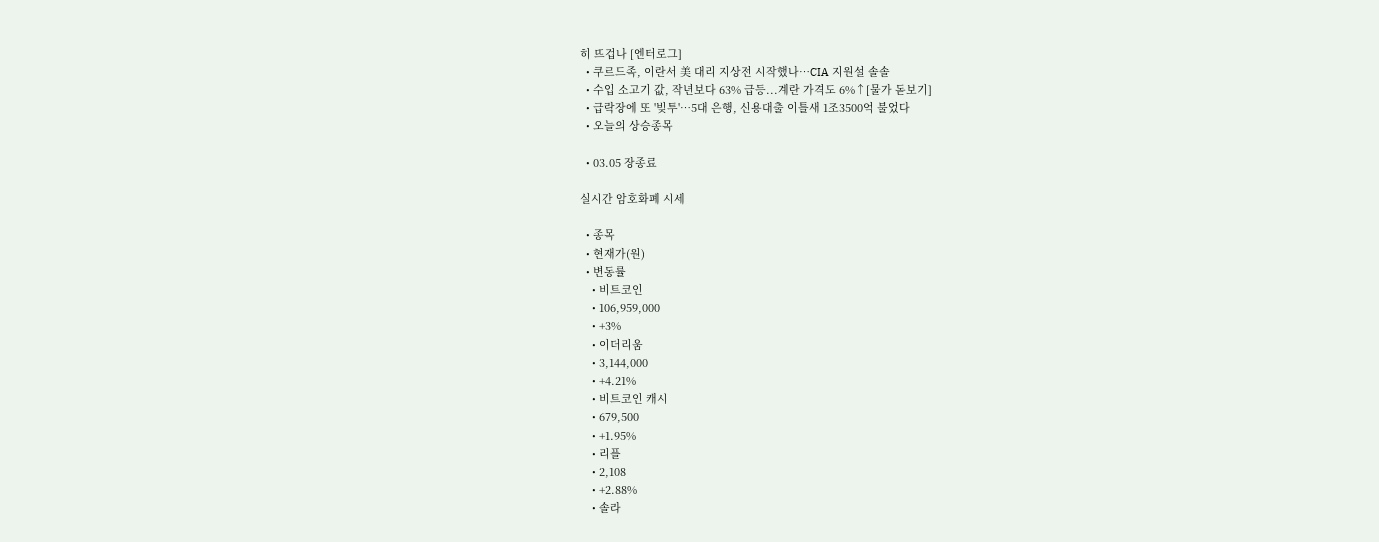히 뜨겁나 [엔터로그]
  • 쿠르드족, 이란서 美 대리 지상전 시작했나…CIA 지원설 솔솔
  • 수입 소고기 값, 작년보다 63% 급등...계란 가격도 6%↑[물가 돋보기]
  • 급락장에 또 '빚투'…5대 은행, 신용대출 이틀새 1조3500억 불었다
  • 오늘의 상승종목

  • 03.05 장종료

실시간 암호화폐 시세

  • 종목
  • 현재가(원)
  • 변동률
    • 비트코인
    • 106,959,000
    • +3%
    • 이더리움
    • 3,144,000
    • +4.21%
    • 비트코인 캐시
    • 679,500
    • +1.95%
    • 리플
    • 2,108
    • +2.88%
    • 솔라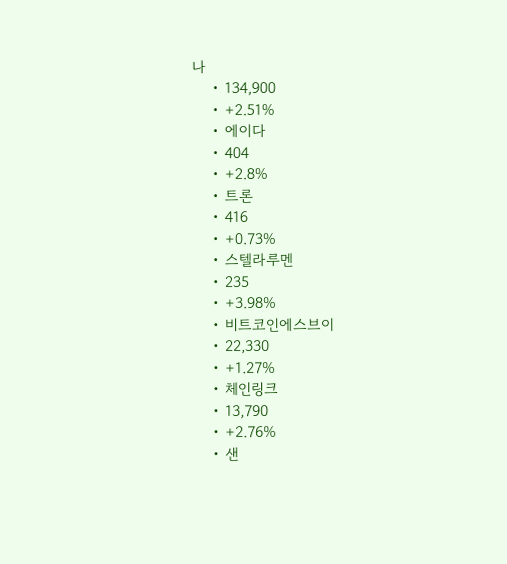나
    • 134,900
    • +2.51%
    • 에이다
    • 404
    • +2.8%
    • 트론
    • 416
    • +0.73%
    • 스텔라루멘
    • 235
    • +3.98%
    • 비트코인에스브이
    • 22,330
    • +1.27%
    • 체인링크
    • 13,790
    • +2.76%
    • 샌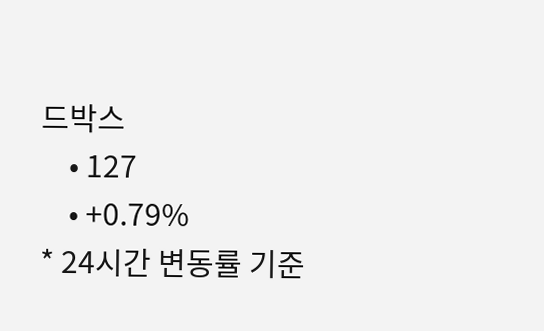드박스
    • 127
    • +0.79%
* 24시간 변동률 기준